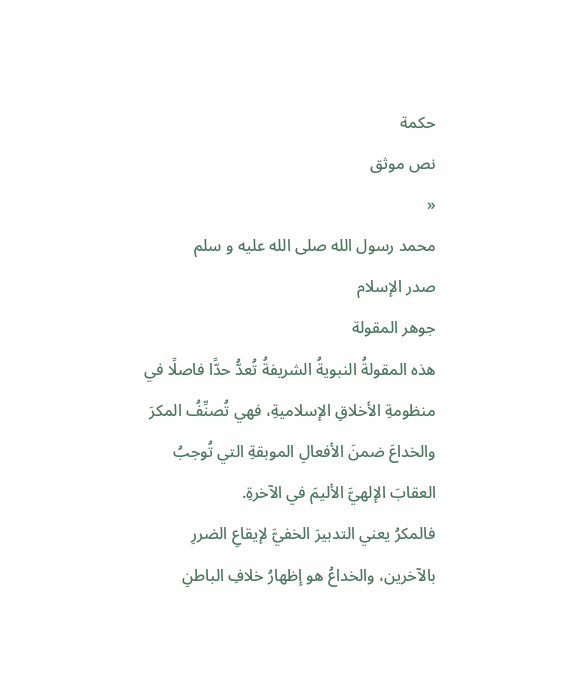حكمة
نص موثق
«
محمد رسول الله صلى الله عليه و سلم
صدر الإسلام
جوهر المقولة
هذه المقولةُ النبويةُ الشريفةُ تُعدُّ حدًّا فاصلًا في منظومةِ الأخلاقِ الإسلاميةِ، فهي تُصنِّفُ المكرَ والخداعَ ضمنَ الأفعالِ الموبقةِ التي تُوجبُ العقابَ الإلهيَّ الأليمَ في الآخرةِ.
فالمكرُ يعني التدبيرَ الخفيَّ لإيقاعِ الضررِ بالآخرين، والخداعُ هو إظهارُ خلافِ الباطنِ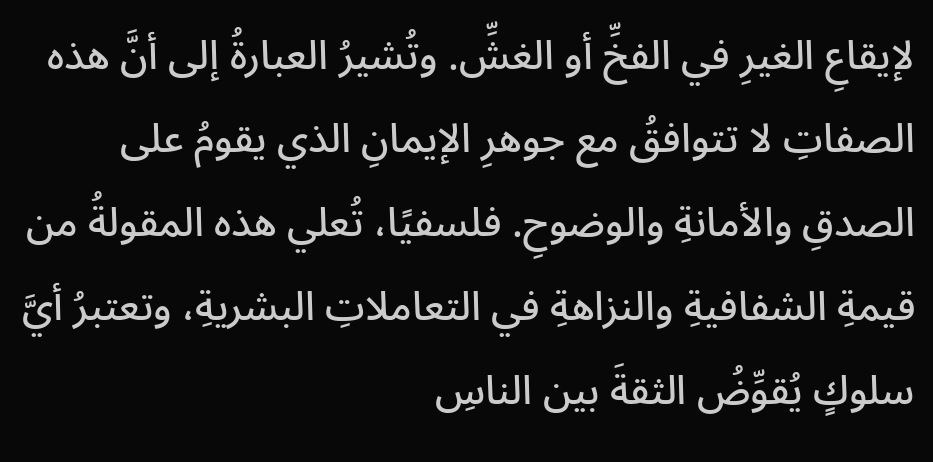لإيقاعِ الغيرِ في الفخِّ أو الغشِّ. وتُشيرُ العبارةُ إلى أنَّ هذه الصفاتِ لا تتوافقُ مع جوهرِ الإيمانِ الذي يقومُ على الصدقِ والأمانةِ والوضوحِ. فلسفيًا، تُعلي هذه المقولةُ من قيمةِ الشفافيةِ والنزاهةِ في التعاملاتِ البشريةِ، وتعتبرُ أيَّ سلوكٍ يُقوِّضُ الثقةَ بين الناسِ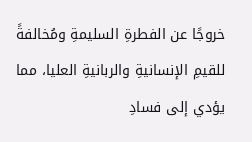خروجًا عن الفطرةِ السليمةِ ومُخالفةً للقيمِ الإنسانيةِ والربانيةِ العليا، مما يؤدي إلى فسادِ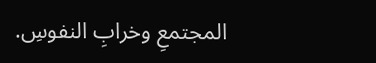المجتمعِ وخرابِ النفوسِ.